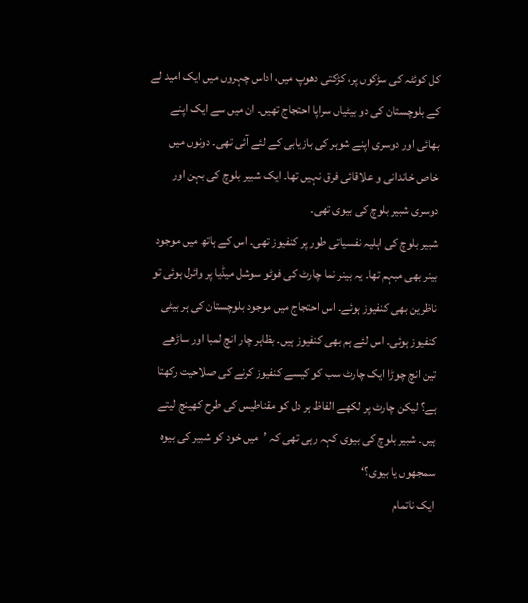کل کوئٹہ کی سڑکوں پر، کڑکتی دهوپ میں، اداس چہروں میں ایک امید لے کے بلوچستان کی دو بیٹیاں سراپا احتجاج تهیں۔ ان میں سے ایک اپنے بهائی اور دوسری اپنے شوہر کی بازیابی کے لئے آئی تهی۔ دونوں میں خاص خاندانی و علاقائی فرق نہیں تها۔ ایک شبیر بلوچ کی بہن اور دوسری شبیر بلوچ کی بیوی تهی۔
شبیر بلوچ کی اہلیہ نفسیاتی طور پر کنفیوز تهی۔ اس کے ہاتھ میں موجود بینر بهی مبہم تها۔ یہ بینر نما چارٹ کی فوٹو سوشل میڈیا پر وائرل ہوئی تو ناظرین بهی کنفیوز ہوئے۔ اس احتجاج میں موجود بلوچستان کی ہر بیٹی کنفیوز ہوئی۔ اس لئے ہم بهی کنفیوز ہیں۔ بظاہر چار انچ لمبا اور ساڑهے تین انچ چوڑا ایک چارٹ سب کو کیسے کنفیوز کرنے کی صلاحیت رکهتا ہے؟ لیکن چارٹ پر لکهے الفاظ ہر دل کو مقناطیس کی طرح کهینچ لیتے ہیں۔ شبیر بلوچ کی بیوی کہہ رہی تهی کہ ’میں خود کو شبیر کی بیوه سمجهوں یا بیوی؟‘
ایک ناتمام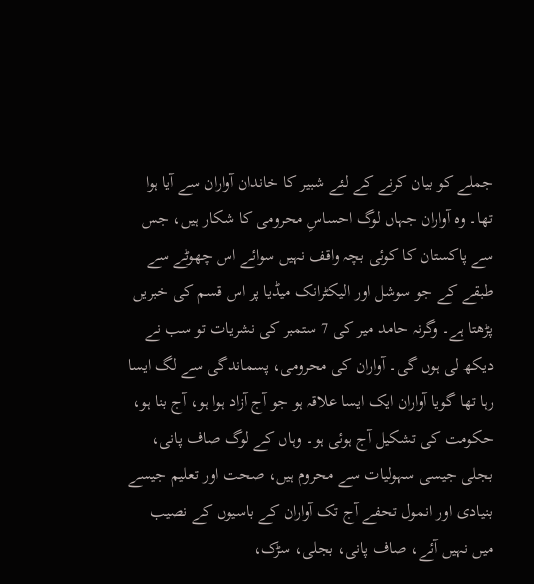جملے کو بیان کرنے کے لئے شبیر کا خاندان آواران سے آیا ہوا تها۔ وه آواران جہاں لوگ احساسِ محرومی کا شکار ہیں، جس سے پاکستان کا کوئی بچہ واقف نہیں سوائے اس چھوٹے سے طبقے کے جو سوشل اور الیکٹرانک میڈیا پر اس قسم کی خبریں پڑھتا ہے۔ وگرنہ حامد میر کی 7 ستمبر کی نشریات تو سب نے دیکھ لی ہوں گی۔ آواران کی محرومی، پسماندگی سے لگ ایسا رہا تها گویا آواران ایک ایسا علاقہ ہو جو آج آزاد ہوا ہو، آج بنا ہو، حکومت کی تشکیل آج ہوئی ہو۔ وہاں کے لوگ صاف پانی، بجلی جیسی سہولیات سے محروم ہیں، صحت اور تعلیم جیسے بنیادی اور انمول تحفے آج تک آواران کے باسیوں کے نصیب میں نہیں آئے، صاف پانی، بجلی، سڑک،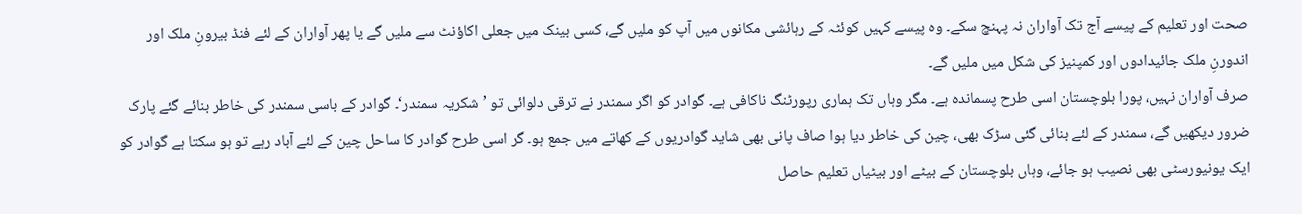صحت اور تعلیم کے پیسے آج تک آواران نہ پہنچ سکے۔ وه پیسے کہیں کوئٹہ کے رہائشی مکانوں میں آپ کو ملیں گے، کسی بینک میں جعلی اکاؤنٹ سے ملیں گے یا پهر آواران کے لئے فنڈ بیرونِ ملک اور اندورنِ ملک جائیدادوں اور کمپنیز کی شکل میں ملیں گے۔
صرف آواران نہیں، پورا بلوچستان اسی طرح پسمانده ہے۔ مگر وہاں تک ہماری رپورٹنگ ناکافی ہے۔ گوادر کو اگر سمندر نے ترقی دلوائی تو ’شکریہ سمندر‘۔ گوادر کے باسی سمندر کی خاطر بنائے گئے پارک ضرور دیکهیں گے، سمندر کے لئے بنائی گئی سڑک بهی، چین کی خاطر دیا ہوا صاف پانی بهی شاید گوادریوں کے کهاتے میں جمع ہو۔ گر اسی طرح گوادر کا ساحل چین کے لئے آباد رہے تو ہو سکتا ہے گوادر کو ایک یونیورسٹی بهی نصیب ہو جائے، وہاں بلوچستان کے بیٹے اور بیٹیاں تعلیم حاصل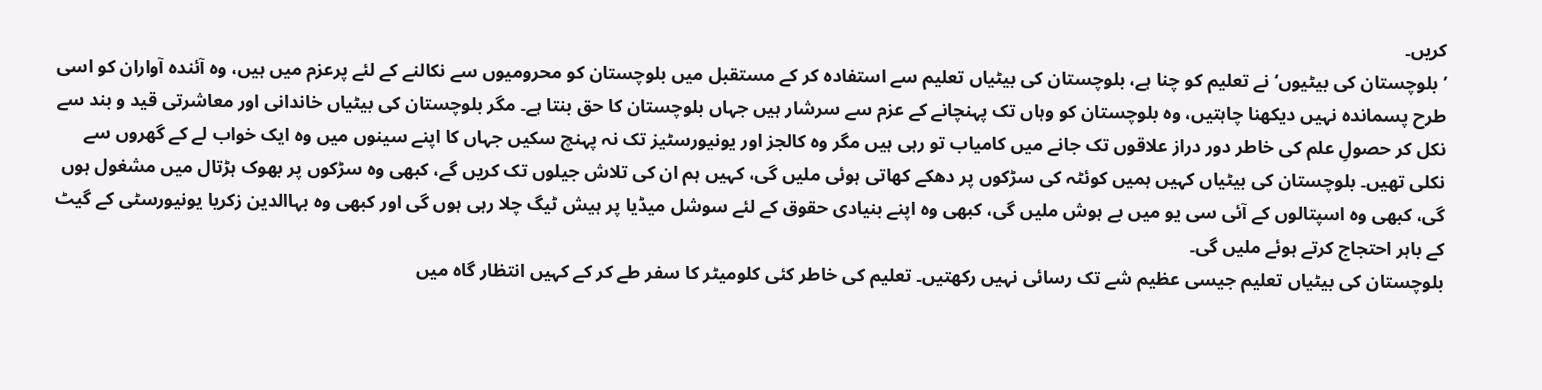کریں۔
’بلوچستان کی بیٹیوں‘ نے تعلیم کو چنا ہے، بلوچستان کی بیٹیاں تعلیم سے استفاده کر کے مستقبل میں بلوچستان کو محرومیوں سے نکالنے کے لئے پرعزم میں ہیں، وه آئنده آواران کو اسی طرح پسمانده نہیں دیکهنا چاہتیں، وه بلوچستان کو وہاں تک پہنچانے کے عزم سے سرشار ہیں جہاں بلوچستان کا حق بنتا ہے۔ مگر بلوچستان کی بیٹیاں خاندانی اور معاشرتی قید و بند سے نکل کر حصولِ علم کی خاطر دور دراز علاقوں تک جانے میں کامیاب تو رہی ہیں مگر وه کالجز اور یونیورسٹیز تک نہ پہنچ سکیں جہاں کا اپنے سینوں میں وه ایک خواب لے کے گھروں سے نکلی تهیں۔ بلوچستان کی بیٹیاں کہیں ہمیں کوئٹہ کی سڑکوں پر دهکے کهاتی ہوئی ملیں گی، کہیں ہم ان کی تلاش جیلوں تک کریں گے، کبهی وه سڑکوں پر بهوک ہڑتال میں مشغول ہوں گی، کبهی وه اسپتالوں کے آئی سی یو میں بے ہوش ملیں گی، کبهی وه اپنے بنیادی حقوق کے لئے سوشل میڈیا پر ہیش ٹیگ چلا رہی ہوں گی اور کبهی وه بہاالدین زکریا یونیورسٹی کے گیٹ کے باہر احتجاج کرتے ہوئے ملیں گی۔
بلوچستان کی بیٹیاں تعلیم جیسی عظیم شے تک رسائی نہیں رکھتیں۔ تعلیم کی خاطر کئی کلومیٹر کا سفر طے کر کے کہیں انتظار گاه میں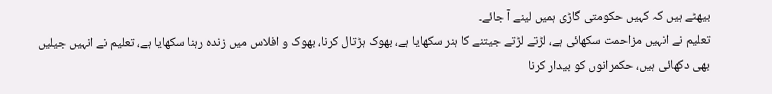بیهٹے ہیں کہ کہیں حکومتی گاڑی ہمیں لینے آ جائے۔
تعلیم نے انہیں مزاحمت سکهائی ہے، لڑتے لڑتے جیتنے کا ہنر سکهایا ہے، بهوک ہڑتال کرنا، بهوک و افلاس میں زنده رہنا سکهایا ہے، تعلیم نے انہیں جیلیں بهی دکهائی ہیں، حکمرانوں کو بیدار کرنا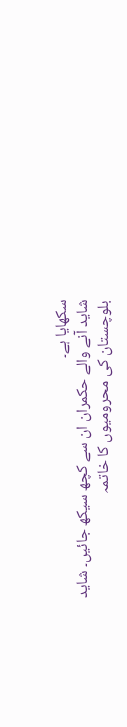سکهایا ہے۔
شاید آنے والے حکمران ان سے کچھ سیکھ جائیں۔ شاید بلوچستان کی محرومیوں کا خاتمہ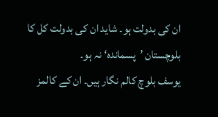ان کی بدولت ہو۔ شاید ان کی بدولت کل کا بلوچستان ’پسمانده‘ نہ ہو۔
یوسف بلوچ کالم نگار ہیں۔ ان کے کالمز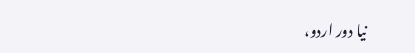نیا دور اردو،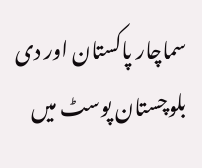سماچار پاکستان اور دی بلوچستان پوسٹ میں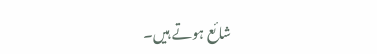شائع ہوتے ہیں۔